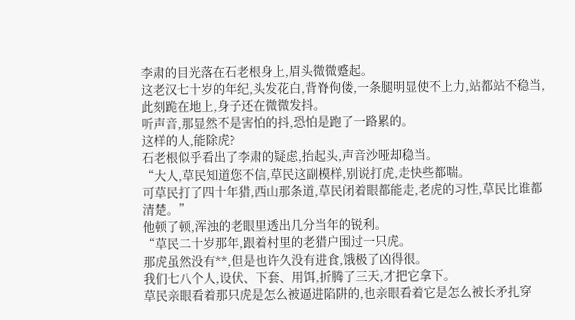李肃的目光落在石老根身上,眉头微微蹙起。
这老汉七十岁的年纪,头发花白,背脊佝偻,一条腿明显使不上力,站都站不稳当,此刻跪在地上,身子还在微微发抖。
听声音,那显然不是害怕的抖,恐怕是跑了一路累的。
这样的人,能除虎?
石老根似乎看出了李肃的疑虑,抬起头,声音沙哑却稳当。
“大人,草民知道您不信,草民这副模样,别说打虎,走快些都喘。
可草民打了四十年猎,西山那条道,草民闭着眼都能走,老虎的习性,草民比谁都清楚。”
他顿了顿,浑浊的老眼里透出几分当年的锐利。
“草民二十岁那年,跟着村里的老猎户围过一只虎。
那虎虽然没有**,但是也许久没有进食,饿极了凶得很。
我们七八个人,设伏、下套、用饵,折腾了三天,才把它拿下。
草民亲眼看着那只虎是怎么被逼进陷阱的,也亲眼看着它是怎么被长矛扎穿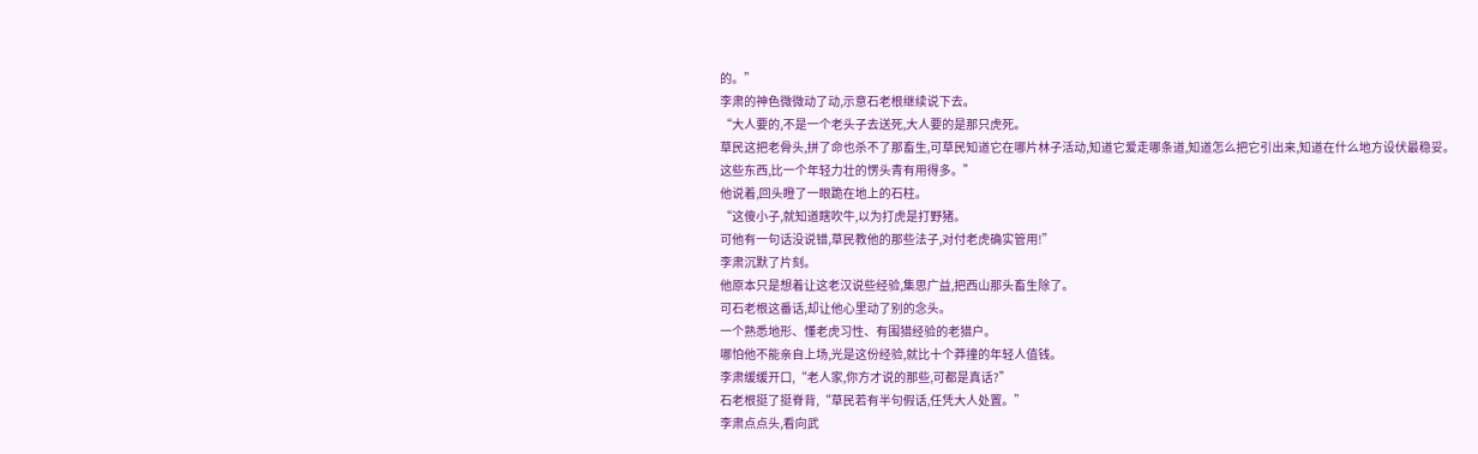的。”
李肃的神色微微动了动,示意石老根继续说下去。
“大人要的,不是一个老头子去送死,大人要的是那只虎死。
草民这把老骨头,拼了命也杀不了那畜生,可草民知道它在哪片林子活动,知道它爱走哪条道,知道怎么把它引出来,知道在什么地方设伏最稳妥。
这些东西,比一个年轻力壮的愣头青有用得多。”
他说着,回头瞪了一眼跪在地上的石柱。
“这傻小子,就知道瞎吹牛,以为打虎是打野猪。
可他有一句话没说错,草民教他的那些法子,对付老虎确实管用!”
李肃沉默了片刻。
他原本只是想着让这老汉说些经验,集思广益,把西山那头畜生除了。
可石老根这番话,却让他心里动了别的念头。
一个熟悉地形、懂老虎习性、有围猎经验的老猎户。
哪怕他不能亲自上场,光是这份经验,就比十个莽撞的年轻人值钱。
李肃缓缓开口,“老人家,你方才说的那些,可都是真话?”
石老根挺了挺脊背,“草民若有半句假话,任凭大人处置。”
李肃点点头,看向武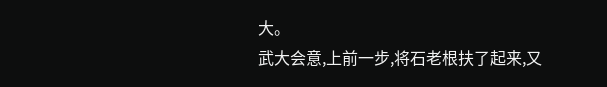大。
武大会意,上前一步,将石老根扶了起来,又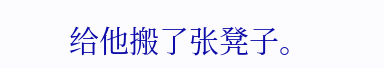给他搬了张凳子。